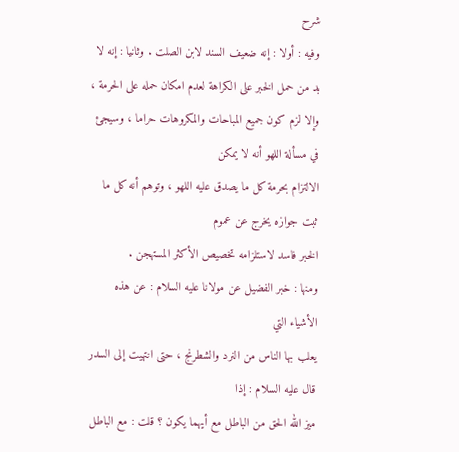شرح
وفيه : أولا : إنه ضعيف السند لابن الصلت . وثانيا : إنه لا بد من حمل الخبر على الكراهة لعدم امكان حمله على الحرمة ،
وإلا لزم كون جميع المباحات والمكروهات حراما ، وسيجئ في مسألة اللهو أنه لا يمكن
الالتزام بحرمة كل ما يصدق عليه اللهو ، وتوهم أنه كل ما ثبت جوازه يخرج عن عموم
الخبر فاسد لاستلزامه تخصيص الأكثر المستهجن .
ومنها : خبر الفضيل عن مولانا عليه السلام : عن هذه الأشياء التي
يعلب بها الناس من النرد والشطرنج ، حتى انتهيت إلى السدر قال عليه السلام : إذا
ميز الله الحق من الباطل مع أيهما يكون ؟ قلت : مع الباطل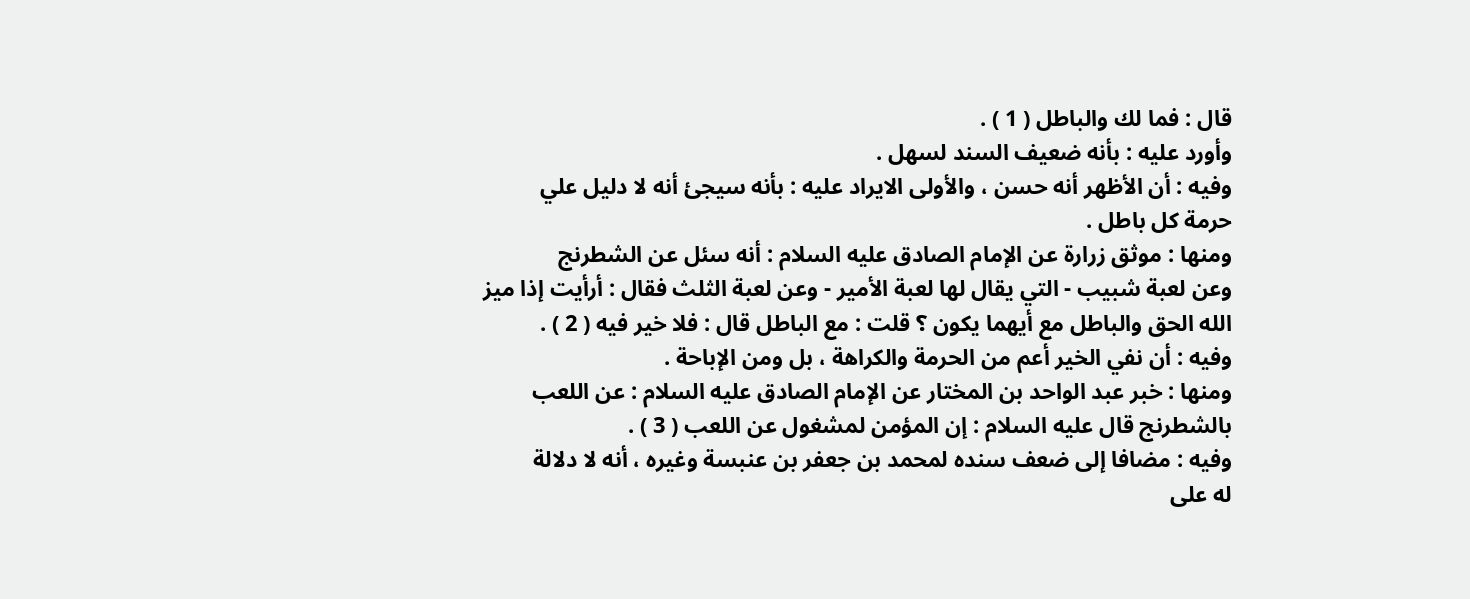قال : فما لك والباطل ( 1 ) .
وأورد عليه : بأنه ضعيف السند لسهل .
وفيه : أن الأظهر أنه حسن ، والأولى الايراد عليه : بأنه سيجئ أنه لا دليل علي
حرمة كل باطل .
ومنها : موثق زرارة عن الإمام الصادق عليه السلام : أنه سئل عن الشطرنج
وعن لعبة شبيب - التي يقال لها لعبة الأمير - وعن لعبة الثلث فقال : أرأيت إذا ميز
الله الحق والباطل مع أيهما يكون ؟ قلت : مع الباطل قال : فلا خير فيه ( 2 ) .
وفيه : أن نفي الخير أعم من الحرمة والكراهة ، بل ومن الإباحة .
ومنها : خبر عبد الواحد بن المختار عن الإمام الصادق عليه السلام : عن اللعب
بالشطرنج قال عليه السلام : إن المؤمن لمشغول عن اللعب ( 3 ) .
وفيه : مضافا إلى ضعف سنده لمحمد بن جعفر بن عنبسة وغيره ، أنه لا دلالة
له على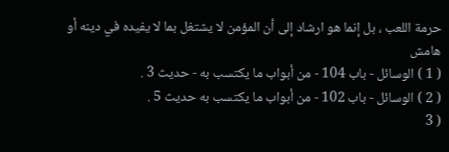حرمة اللعب ، بل إنما هو ارشاد إلى أن المؤمن لا يشتغل بما لا يفيده في دينه أو
هامش
( 1 ) الوسائل - باب 104 - من أبواب ما يكتسب به - حديث 3 .
( 2 ) الوسائل - باب 102 - من أبواب ما يكتسب به حديث 5 .
( 3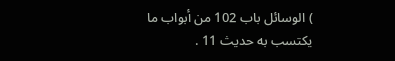) الوسائل باب 102 من أبواب ما يكتسب به حديث 11 .